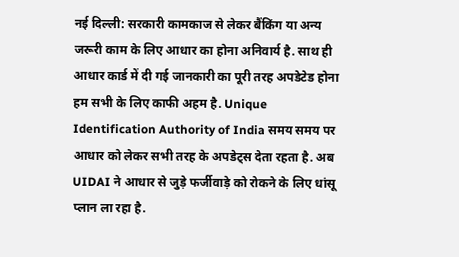नई दिल्ली: सरकारी कामकाज से लेकर बैंकिंग या अन्य जरूरी काम के लिए आधार का होना अनिवार्य है. साथ ही आधार कार्ड में दी गई जानकारी का पूरी तरह अपडेटेड होना हम सभी के लिए काफी अहम है. Unique Identification Authority of India समय समय पर आधार को लेकर सभी तरह के अपडेट्स देता रहता है. अब UIDAI ने आधार से जुड़े फर्जीवाड़े को रोकने के लिए धांसू प्लान ला रहा है.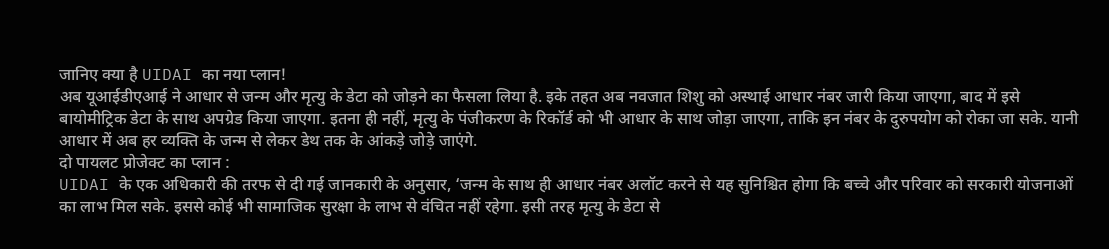जानिए क्या है UIDAI का नया प्लान!
अब यूआईडीएआई ने आधार से जन्म और मृत्यु के डेटा को जोड़ने का फैसला लिया है. इके तहत अब नवजात शिशु को अस्थाई आधार नंबर जारी किया जाएगा, बाद में इसे बायोमीट्रिक डेटा के साथ अपग्रेड किया जाएगा. इतना ही नहीं, मृत्यु के पंजीकरण के रिकॉर्ड को भी आधार के साथ जोड़ा जाएगा, ताकि इन नंबर के दुरुपयोग को रोका जा सके. यानी आधार में अब हर व्यक्ति के जन्म से लेकर डेथ तक के आंकड़े जोड़े जाएंगे.
दो पायलट प्रोजेक्ट का प्लान :
UIDAI के एक अधिकारी की तरफ से दी गई जानकारी के अनुसार, ‘जन्म के साथ ही आधार नंबर अलॉट करने से यह सुनिश्चित होगा कि बच्चे और परिवार को सरकारी योजनाओं का लाभ मिल सके. इससे कोई भी सामाजिक सुरक्षा के लाभ से वंचित नहीं रहेगा. इसी तरह मृत्यु के डेटा से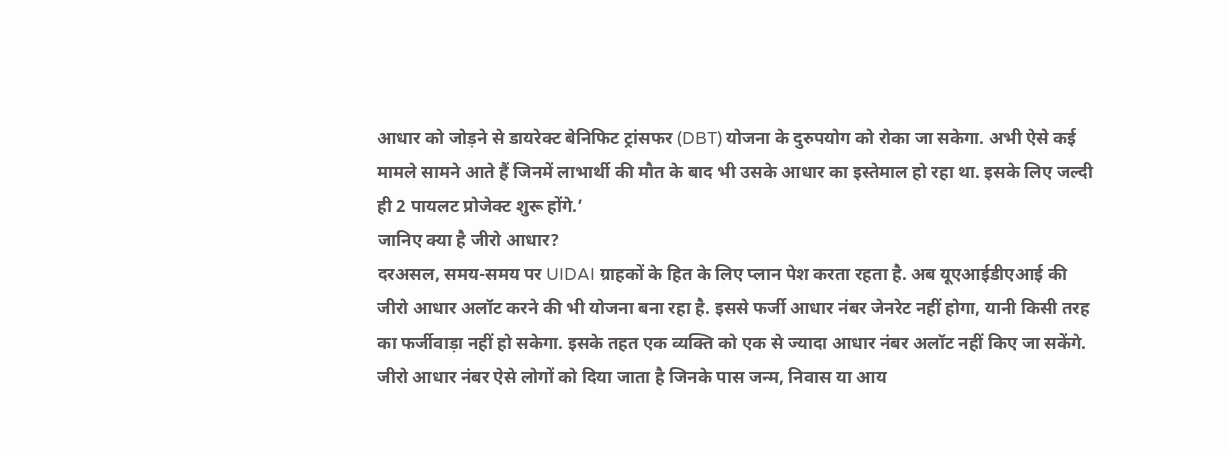आधार को जोड़ने से डायरेक्ट बेनिफिट ट्रांसफर (DBT) योजना के दुरुपयोग को रोका जा सकेगा. अभी ऐसे कई मामले सामने आते हैं जिनमें लाभार्थी की मौत के बाद भी उसके आधार का इस्तेमाल हो रहा था. इसके लिए जल्दी ही 2 पायलट प्रोजेक्ट शुरू होंगे.’
जानिए क्या है जीरो आधार?
दरअसल, समय-समय पर UIDAI ग्राहकों के हित के लिए प्लान पेश करता रहता है. अब यूएआईडीएआई की जीरो आधार अलॉट करने की भी योजना बना रहा है. इससे फर्जी आधार नंबर जेनरेट नहीं होगा, यानी किसी तरह का फर्जीवाड़ा नहीं हो सकेगा. इसके तहत एक व्यक्ति को एक से ज्यादा आधार नंबर अलॉट नहीं किए जा सकेंगे. जीरो आधार नंबर ऐसे लोगों को दिया जाता है जिनके पास जन्म, निवास या आय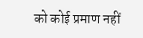को कोई प्रमाण नहीं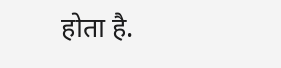होता है.